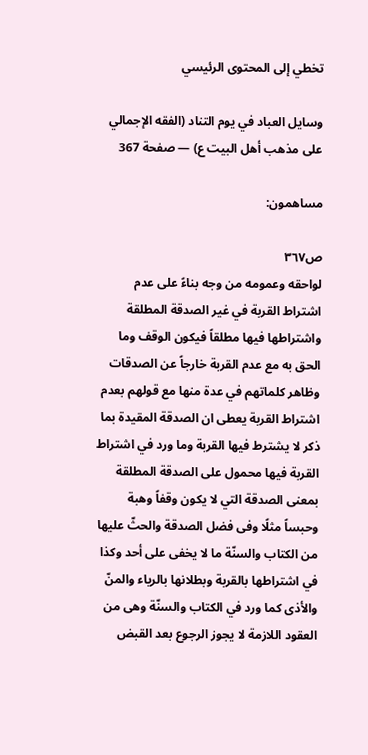تخطي إلى المحتوى الرئيسي

وسايل العباد في يوم التناد (الفقه الإجمالي على مذهب أهل البيت ع) — صفحة 367

مساهمون:

ص٣٦٧
لواحقه وعمومه من وجه بناءً على عدم اشتراط القربة في غير الصدقة المطلقة واشتراطها فيها مطلقاً فيكون الوقف وما الحق به مع عدم القربة خارجاً عن الصدقات وظاهر كلماتهم في عدة منها مع قولهم بعدم اشتراط القربة يعطى ان الصدقة المقيدة بما ذكر لا يشترط فيها القربة وما ورد في اشتراط القربة فيها محمول على الصدقة المطلقة بمعنى الصدقة التي لا يكون وقفاً وهبة وحبساً مثلًا وفى فضل الصدقة والحثّ عليها من الكتاب والسنّة ما لا يخفى على أحد وكذا في اشتراطها بالقربة وبطلانها بالرياء والمنّ والأذى كما ورد في الكتاب والسنّة وهى من العقود اللازمة لا يجوز الرجوع بعد القبض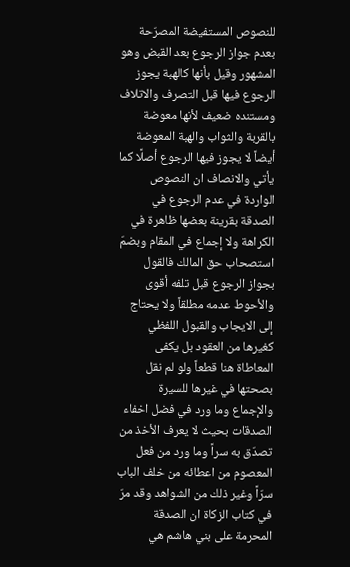للنصوص المستفيضة المصرّحة بعدم جواز الرجوع بعد القبض وهو المشهور وقيل بأنها كالهبة يجوز الرجوع فيها قبل التصرف والاتلاف ومستنده ضعيف لأنها معوضة بالقربة والثواب والهبة المعوضة أيضاً لا يجوز فيها الرجوع أصلًا كما يأتي والانصاف ان النصوص الواردة في عدم الرجوع في الصدقة بقرينة بعضها ظاهرة في الكراهة ولا إجماع في المقام وبضمّ استصحاب حق المالك فالقول بجواز الرجوع قبل تلفه أقوى والأحوط عدمه مطلقاً ولا يحتاج إلى الايجاب والقبول اللفظي كغيرها من العقود بل يكفى المعاطاة هنا قطعاً ولو لم نقل بصحتها في غيرها للسيرة والإجماع وما ورد في فضل اخفاء الصدقات بحيث لا يعرف الأخذ من تصدّق به سراً وما ورد من فعل المعصوم من اعطائه من خلف الباب سرّاً وغير ذلك من الشواهد وقد مرّ في كتاب الزكاة ان الصدقة المحرمة على بني هاشم هي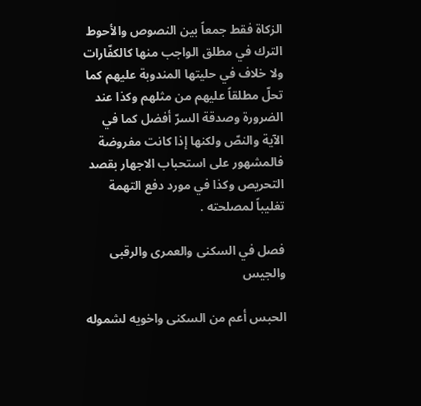الزكاة فقط جمعاً بين النصوص والأحوط الترك في مطلق الواجب منها كالكفّارات ولا خلاف في حليتها المندوبة عليهم كما تحلّ مطلقاً عليهم من مثلهم وكذا عند الضرورة وصدقة السرّ أفضل كما في الآية والنصّ ولكنها إذا كانت مفروضة فالمشهور على استحباب الاجهار بقصد التحريص وكذا في مورد دفع التهمة تغليباً لمصلحته .

فصل في السكنى والعمرى والرقبى والجيس

الحبس أعم من السكنى واخويه لشموله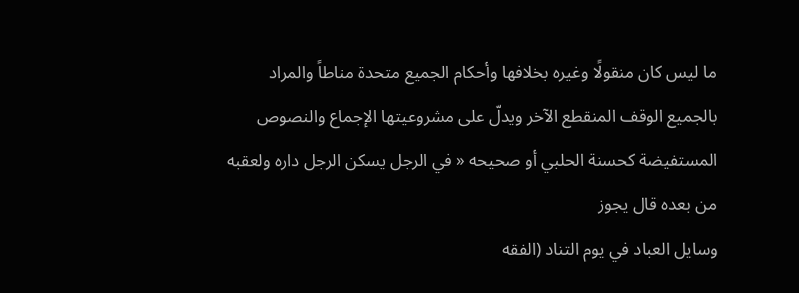ما ليس كان منقولًا وغيره بخلافها وأحكام الجميع متحدة مناطاً والمراد بالجميع الوقف المنقطع الآخر ويدلّ على مشروعيتها الإجماع والنصوص المستفيضة كحسنة الحلبي أو صحيحه « في الرجل يسكن الرجل داره ولعقبه من بعده قال يجوز
وسايل العباد في يوم التناد (الفقه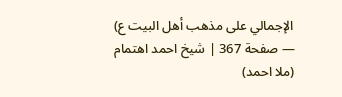الإجمالي على مذهب أهل البيت ع) — صفحة 367 | شيخ احمد اهتمام (ملا احمد)